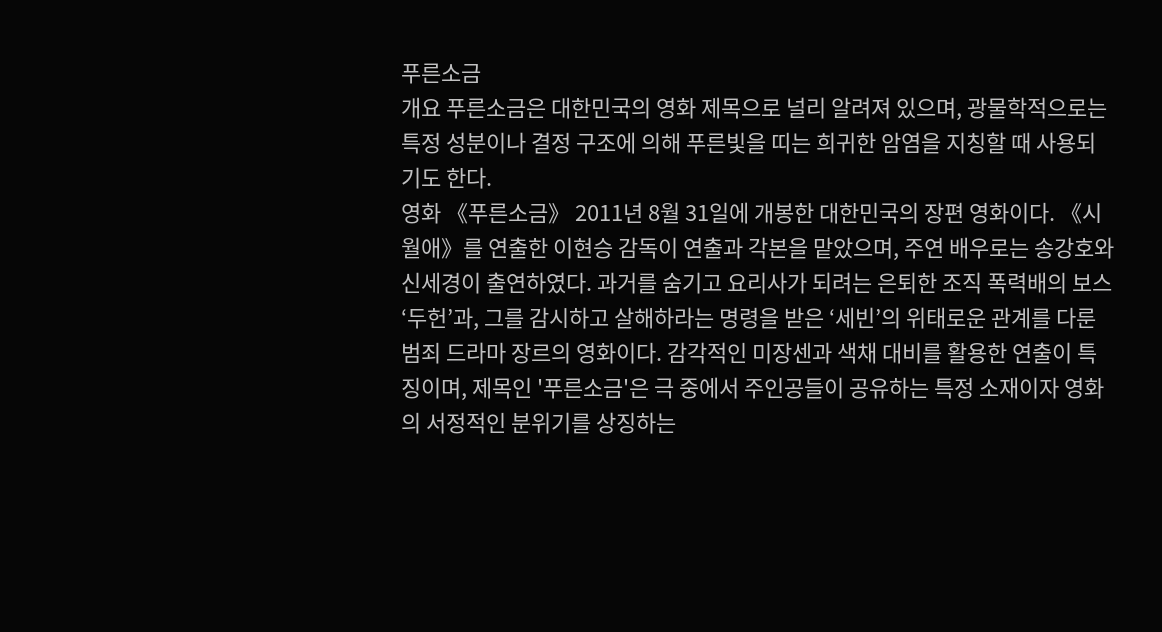푸른소금
개요 푸른소금은 대한민국의 영화 제목으로 널리 알려져 있으며, 광물학적으로는 특정 성분이나 결정 구조에 의해 푸른빛을 띠는 희귀한 암염을 지칭할 때 사용되기도 한다.
영화 《푸른소금》 2011년 8월 31일에 개봉한 대한민국의 장편 영화이다. 《시월애》를 연출한 이현승 감독이 연출과 각본을 맡았으며, 주연 배우로는 송강호와 신세경이 출연하였다. 과거를 숨기고 요리사가 되려는 은퇴한 조직 폭력배의 보스 ‘두헌’과, 그를 감시하고 살해하라는 명령을 받은 ‘세빈’의 위태로운 관계를 다룬 범죄 드라마 장르의 영화이다. 감각적인 미장센과 색채 대비를 활용한 연출이 특징이며, 제목인 '푸른소금'은 극 중에서 주인공들이 공유하는 특정 소재이자 영화의 서정적인 분위기를 상징하는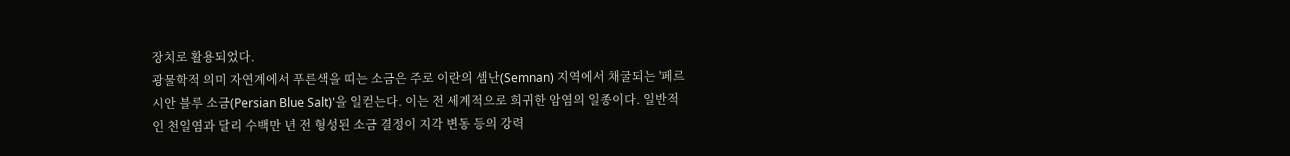장치로 활용되었다.
광물학적 의미 자연계에서 푸른색을 띠는 소금은 주로 이란의 셈난(Semnan) 지역에서 채굴되는 '페르시안 블루 소금(Persian Blue Salt)'을 일컫는다. 이는 전 세계적으로 희귀한 암염의 일종이다. 일반적인 천일염과 달리 수백만 년 전 형성된 소금 결정이 지각 변동 등의 강력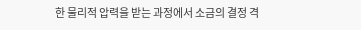한 물리적 압력을 받는 과정에서 소금의 결정 격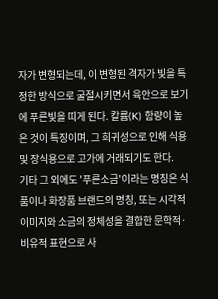자가 변형되는데, 이 변형된 격자가 빛을 특정한 방식으로 굴절시키면서 육안으로 보기에 푸른빛을 띠게 된다. 칼륨(K) 함량이 높은 것이 특징이며, 그 희귀성으로 인해 식용 및 장식용으로 고가에 거래되기도 한다.
기타 그 외에도 '푸른소금'이라는 명칭은 식품이나 화장품 브랜드의 명칭, 또는 시각적 이미지와 소금의 정체성을 결합한 문학적·비유적 표현으로 사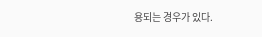용되는 경우가 있다.